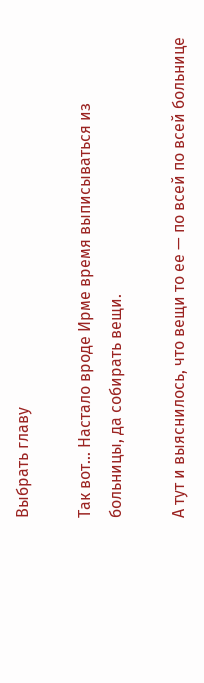Выбрать главу

Так вот… Настало вроде Ирме время выписываться из больницы, да собирать вещи.

А тут и выяснилось, что вещи то ее — по всей по всей больнице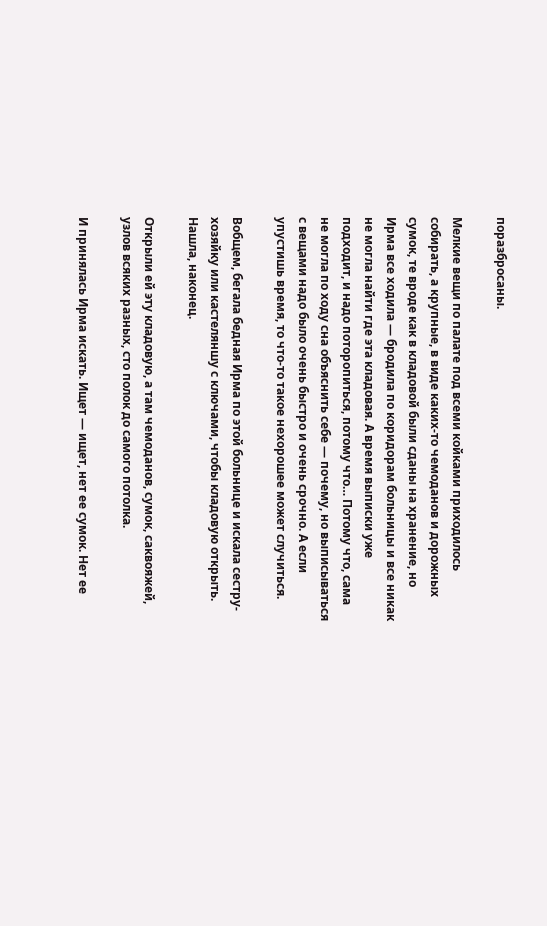поразбросаны.

Мелкие вещи по палате под всеми койками приходилось собирать, а крупные, в виде каких-то чемоданов и дорожных сумок, те вроде как в кладовой были сданы на хранение, но Ирма все ходила — бродила по коридорам больницы и все никак не могла найти где эта кладовая. А время выписки уже подходит, и надо поторопиться, потому что… Потому что, сама не могла по ходу сна объяснить себе — почему, но выписываться с вещами надо было очень быстро и очень срочно. А если упустишь время, то что-то такое нехорошее может случиться.

Вобщем, бегала бедная Ирма по этой больнице и искала сестру-хозяйку или кастеляншу с ключами, чтобы кладовую открыть. Нашла, наконец.

Открыли ей эту кладовую, а там чемоданов, сумок, саквояжей, узлов всяких разных, сто полок до самого потолка.

И принялась Ирма искать. Ищет — ищет, нет ее сумок. Нет ее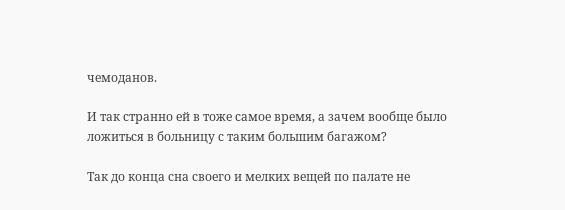чемоданов.

И так странно ей в тоже самое время, а зачем вообще было ложиться в больницу с таким большим багажом?

Так до конца сна своего и мелких вещей по палате не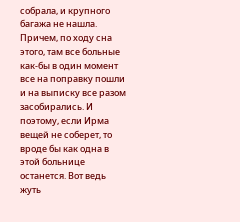собрала, и крупного багажа не нашла. Причем, по ходу сна этого, там все больные как-бы в один момент все на поправку пошли и на выписку все разом засобирались. И поэтому, если Ирма вещей не соберет, то вроде бы как одна в этой больнице останется. Вот ведь жуть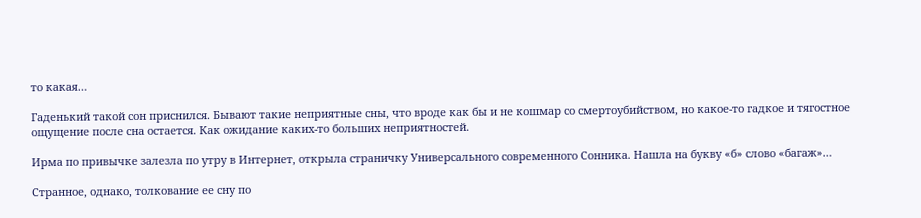то какая…

Гаденький такой сон приснился. Бывают такие неприятные сны, что вроде как бы и не кошмар со смертоубийством, но какое-то гадкое и тягостное ощущение после сна остается. Как ожидание каких-то больших неприятностей.

Ирма по привычке залезла по утру в Интернет, открыла страничку Универсального современного Сонника. Нашла на букву «б» слово «багаж»…

Странное, однако, толкование ее сну по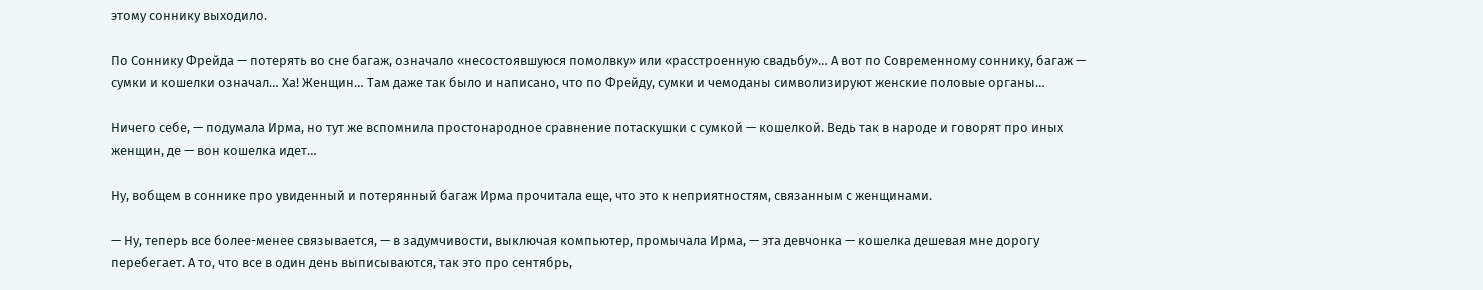этому соннику выходило.

По Соннику Фрейда — потерять во сне багаж, означало «несостоявшуюся помолвку» или «расстроенную свадьбу»… А вот по Современному соннику, багаж — сумки и кошелки означал… Ха! Женщин… Там даже так было и написано, что по Фрейду, сумки и чемоданы символизируют женские половые органы…

Ничего себе, — подумала Ирма, но тут же вспомнила простонародное сравнение потаскушки с сумкой — кошелкой. Ведь так в народе и говорят про иных женщин, де — вон кошелка идет…

Ну, вобщем в соннике про увиденный и потерянный багаж Ирма прочитала еще, что это к неприятностям, связанным с женщинами.

— Ну, теперь все более-менее связывается, — в задумчивости, выключая компьютер, промычала Ирма, — эта девчонка — кошелка дешевая мне дорогу перебегает. А то, что все в один день выписываются, так это про сентябрь,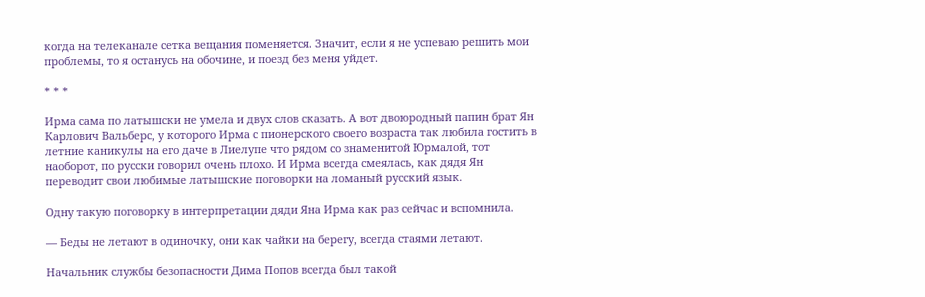когда на телеканале сетка вещания поменяется. Значит, если я не успеваю решить мои проблемы, то я останусь на обочине, и поезд без меня уйдет.

* * *

Ирма сама по латышски не умела и двух слов сказать. А вот двоюродный папин брат Ян Карлович Вальберс, у которого Ирма с пионерского своего возраста так любила гостить в летние каникулы на его даче в Лиелупе что рядом со знаменитой Юрмалой, тот наоборот, по русски говорил очень плохо. И Ирма всегда смеялась, как дядя Ян переводит свои любимые латышские поговорки на ломаный русский язык.

Одну такую поговорку в интерпретации дяди Яна Ирма как раз сейчас и вспомнила.

— Беды не летают в одиночку, они как чайки на берегу, всегда стаями летают.

Начальник службы безопасности Дима Попов всегда был такой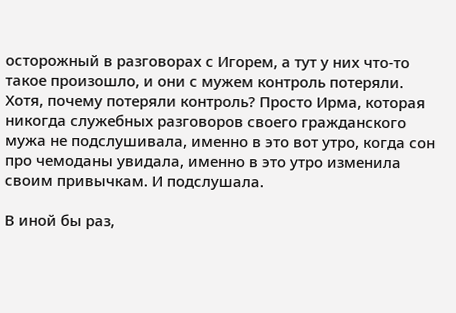осторожный в разговорах с Игорем, а тут у них что-то такое произошло, и они с мужем контроль потеряли. Хотя, почему потеряли контроль? Просто Ирма, которая никогда служебных разговоров своего гражданского мужа не подслушивала, именно в это вот утро, когда сон про чемоданы увидала, именно в это утро изменила своим привычкам. И подслушала.

В иной бы раз,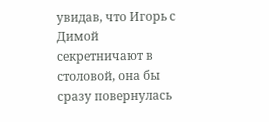увидав, что Игорь с Димой секретничают в столовой, она бы сразу повернулась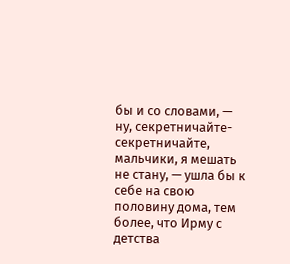бы и со словами, — ну, секретничайте-секретничайте, мальчики, я мешать не стану, — ушла бы к себе на свою половину дома, тем более, что Ирму с детства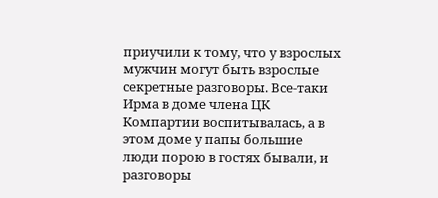приучили к тому, что у взрослых мужчин могут быть взрослые секретные разговоры. Все-таки Ирма в доме члена ЦК Компартии воспитывалась, а в этом доме у папы большие люди порою в гостях бывали, и разговоры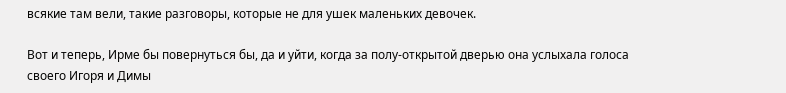всякие там вели, такие разговоры, которые не для ушек маленьких девочек.

Вот и теперь, Ирме бы повернуться бы, да и уйти, когда за полу-открытой дверью она услыхала голоса своего Игоря и Димы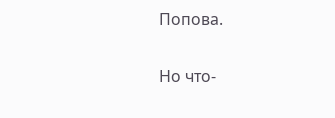Попова.

Но что-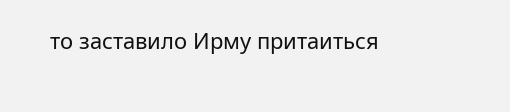то заставило Ирму притаиться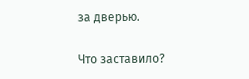за дверью.

Что заставило?